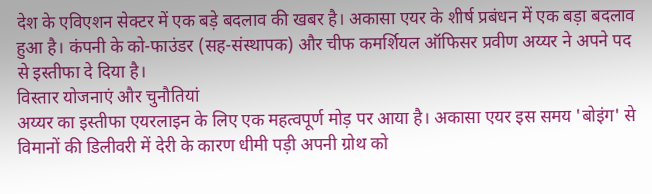देश के एविएशन सेक्टर में एक बड़े बदलाव की खबर है। अकासा एयर के शीर्ष प्रबंधन में एक बड़ा बदलाव हुआ है। कंपनी के को-फाउंडर (सह-संस्थापक) और चीफ कमर्शियल ऑफिसर प्रवीण अय्यर ने अपने पद से इस्तीफा दे दिया है।
विस्तार योजनाएं और चुनौतियां
अय्यर का इस्तीफा एयरलाइन के लिए एक महत्वपूर्ण मोड़ पर आया है। अकासा एयर इस समय 'बोइंग' से विमानों की डिलीवरी में देरी के कारण धीमी पड़ी अपनी ग्रोथ को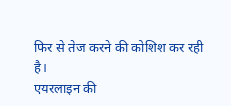फिर से तेज करने की कोशिश कर रही है।
एयरलाइन की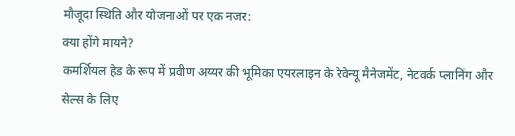मौजूदा स्थिति और योजनाओं पर एक नजर:
क्या होंगे मायने?
कमर्शियल हेड के रूप में प्रवीण अय्यर की भूमिका एयरलाइन के रेवेन्यू मैनेजमेंट, नेटवर्क प्लानिंग और सेल्स के लिए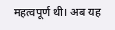महत्वपूर्ण थी। अब यह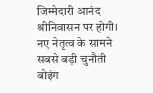जिम्मेदारी आनंद श्रीनिवासन पर होगी। नए नेतृत्व के सामने सबसे बड़ी चुनौती बोइंग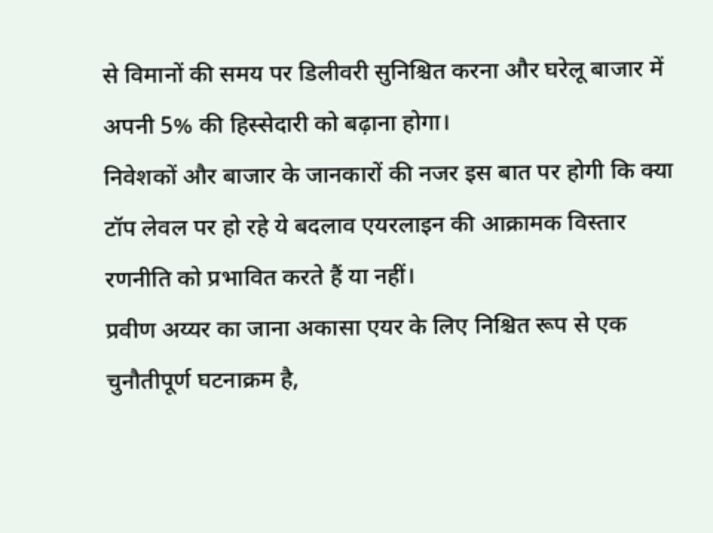से विमानों की समय पर डिलीवरी सुनिश्चित करना और घरेलू बाजार में अपनी 5% की हिस्सेदारी को बढ़ाना होगा।
निवेशकों और बाजार के जानकारों की नजर इस बात पर होगी कि क्या टॉप लेवल पर हो रहे ये बदलाव एयरलाइन की आक्रामक विस्तार रणनीति को प्रभावित करते हैं या नहीं।
प्रवीण अय्यर का जाना अकासा एयर के लिए निश्चित रूप से एक चुनौतीपूर्ण घटनाक्रम है,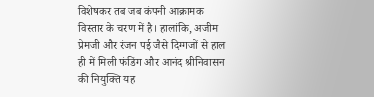विशेषकर तब जब कंपनी आक्रामक विस्तार के चरण में है। हालांकि, अजीम प्रेमजी और रंजन पई जैसे दिग्गजों से हाल ही में मिली फंडिंग और आनंद श्रीनिवासन की नियुक्ति यह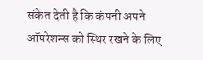संकेत देती है कि कंपनी अपने ऑपरेशन्स को स्थिर रखने के लिए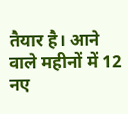तैयार है। आने वाले महीनों में 12 नए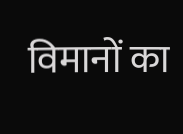विमानों का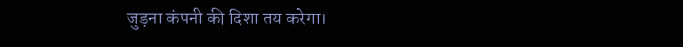जुड़ना कंपनी की दिशा तय करेगा।